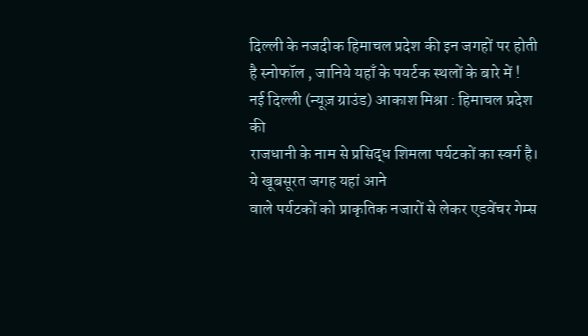दिल्ली के नजदीक हिमाचल प्रदेश की इन जगहों पर होती है स्नोफॉल , जानिये यहाँ के पयर्टक स्थलों के बारे में !
नई दिल्ली (न्यूज़ ग्राउंड) आकाश मिश्रा : हिमाचल प्रदेश की
राजधानी के नाम से प्रसिद्ध शिमला पर्यटकों का स्वर्ग है। ये खूबसूरत जगह यहां आने
वाले पर्यटकों को प्राकृतिक नजारों से लेकर एडवेंचर गेम्स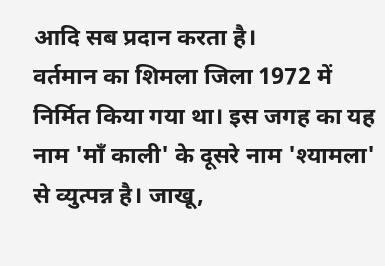आदि सब प्रदान करता है।
वर्तमान का शिमला जिला 1972 में निर्मित किया गया था। इस जगह का यह नाम 'माँ काली' के दूसरे नाम 'श्यामला' से व्युत्पन्न है। जाखू,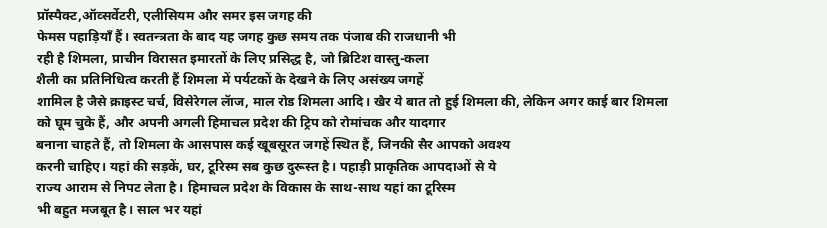प्रॉस्पैक्ट,ऑव्सर्वेटरी, एलीसियम और समर इस जगह की
फेमस पहाड़ियाँ हैं। स्वतन्त्रता के बाद यह जगह कुछ समय तक पंजाब की राजधानी भी
रही है शिमला, प्राचीन विरासत इमारतों के लिए प्रसिद्ध है, जो ब्रिटिश वास्तु-कला
शैली का प्रतिनिधित्व करती हैं शिमला में पर्यटकों के देखने के लिए असंख्य जगहें
शामिल है जैसे क्राइस्ट चर्च, विसेरेगल लॅाज, माल रोड शिमला आदि। खैर ये बात तो हुई शिमला की, लेकिन अगर काई बार शिमला
को घूम चुके हैं, और अपनी अगली हिमाचल प्रदेश की ट्रिप को रोमांचक और यादगार
बनाना चाहते हैं, तो शिमला के आसपास कई खूबसूरत जगहें स्थित हैं, जिनकी सैर आपको अवश्य
करनी चाहिए। यहां की सड़कें, घर, टूरिस्म सब कुछ दुरूस्त है। पहाड़ी प्राकृतिक आपदाओं से ये
राज्य आराम से निपट लेता है। हिमाचल प्रदेश के विकास के साथ-साथ यहां का टूरिस्म
भी बहुत मजबूत है। साल भर यहां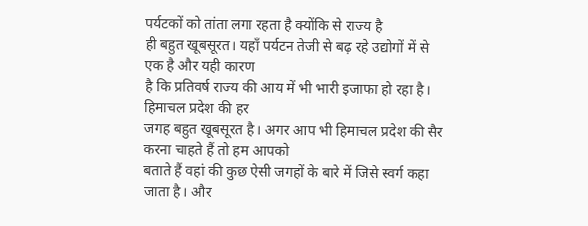पर्यटकों को तांता लगा रहता है क्योंकि से राज्य है
ही बहुत खूबसूरत। यहाँ पर्यटन तेजी से बढ़ रहे उद्योगों में से एक है और यही कारण
है कि प्रतिवर्ष राज्य की आय में भी भारी इजाफा हो रहा है। हिमाचल प्रदेश की हर
जगह बहुत खूबसूरत है। अगर आप भी हिमाचल प्रदेश की सैर करना चाहते हैं तो हम आपको
बताते हैं वहां की कुछ ऐसी जगहों के बारे में जिसे स्वर्ग कहा जाता है। और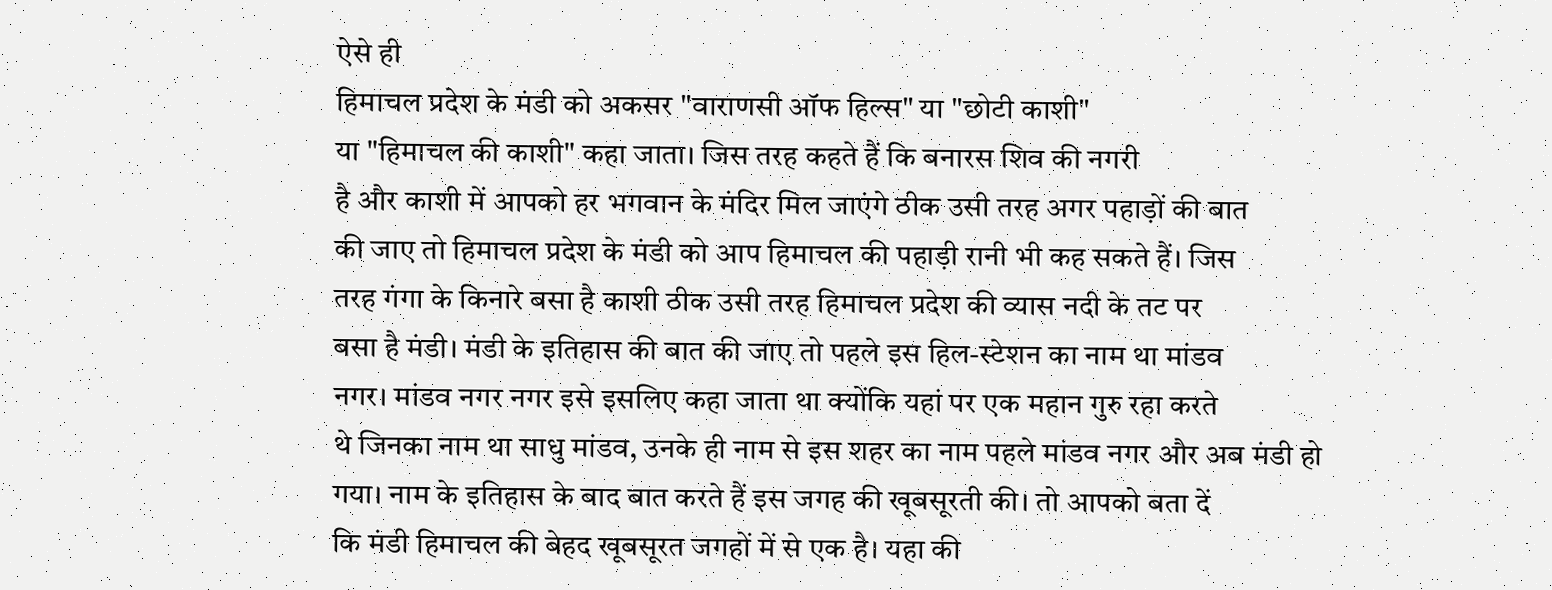ऐसे ही
हिमाचल प्रदेश के मंडी को अकसर "वाराणसी ऑफ हिल्स" या "छोटी काशी"
या "हिमाचल की काशी" कहा जाता। जिस तरह कहते हैं कि बनारस शिव की नगरी
है और काशी में आपको हर भगवान के मंदिर मिल जाएंगे ठीक उसी तरह अगर पहाड़ों की बात
की जाए तो हिमाचल प्रदेश के मंडी को आप हिमाचल की पहाड़ी रानी भी कह सकते हैं। जिस
तरह गंगा के किनारे बसा है काशी ठीक उसी तरह हिमाचल प्रदेश की व्यास नदी के तट पर
बसा है मंडी। मंडी के इतिहास की बात की जाए तो पहले इस हिल-स्टेशन का नाम था मांडव
नगर। मांडव नगर नगर इसे इसलिए कहा जाता था क्योंकि यहां पर एक महान गुरु रहा करते
थे जिनका नाम था साधु मांडव, उनके ही नाम से इस शहर का नाम पहले मांडव नगर और अब मंडी हो
गया। नाम के इतिहास के बाद बात करते हैं इस जगह की खूबसूरती की। तो आपको बता दें
कि मंडी हिमाचल की बेहद खूबसूरत जगहों में से एक है। यहा की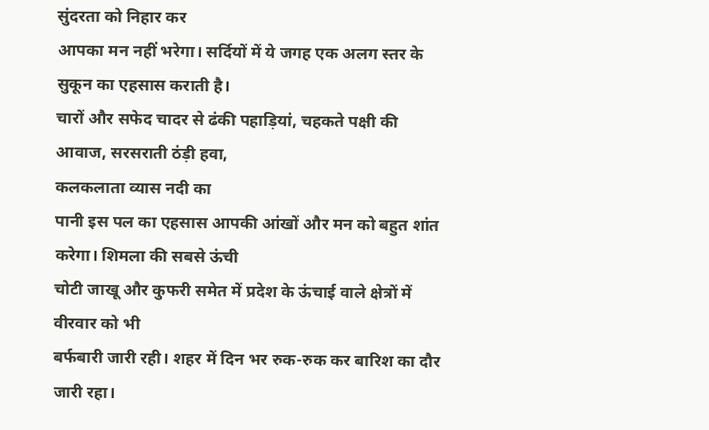सुंदरता को निहार कर
आपका मन नहीं भरेगा। सर्दियों में ये जगह एक अलग स्तर के सुकून का एहसास कराती है।
चारों और सफेद चादर से ढंकी पहाड़ियां, चहकते पक्षी की आवाज, सरसराती ठंड़ी हवा,
कलकलाता व्यास नदी का
पानी इस पल का एहसास आपकी आंखों और मन को बहुत शांत करेगा। शिमला की सबसे ऊंची
चोटी जाखू और कुफरी समेत में प्रदेश के ऊंचाई वाले क्षेत्रों में वीरवार को भी
बर्फबारी जारी रही। शहर में दिन भर रुक-रुक कर बारिश का दौर जारी रहा।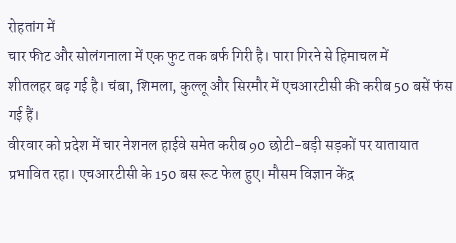रोहतांग में
चार फीट और सोलंगनाला में एक फुट तक बर्फ गिरी है। पारा गिरने से हिमाचल में
शीतलहर बढ़ गई है। चंबा, शिमला, कुल्लू और सिरमौर में एचआरटीसी की करीब 50 बसें फंस गई हैं।
वीरवार को प्रदेश में चार नेशनल हाईवे समेत करीब 90 छोटी-बड़ी सड़कों पर यातायात
प्रभावित रहा। एचआरटीसी के 150 बस रूट फेल हुए। मौसम विज्ञान केंद्र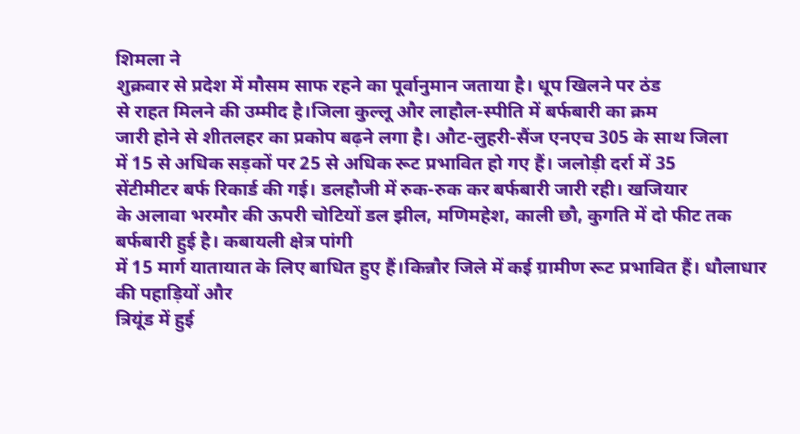शिमला ने
शुक्रवार से प्रदेश में मौसम साफ रहने का पूर्वानुमान जताया है। धूप खिलने पर ठंड
से राहत मिलने की उम्मीद है।जिला कुल्लू और लाहौल-स्पीति में बर्फबारी का क्रम
जारी होने से शीतलहर का प्रकोप बढ़ने लगा है। औट-लुहरी-सैंज एनएच 305 के साथ जिला
में 15 से अधिक सड़कों पर 25 से अधिक रूट प्रभावित हो गए हैं। जलोड़ी दर्रा में 35
सेंटीमीटर बर्फ रिकार्ड की गई। डलहौजी में रुक-रुक कर बर्फबारी जारी रही। खजियार
के अलावा भरमौर की ऊपरी चोटियों डल झील, मणिमहेश, काली छौ, कुगति में दो फीट तक बर्फबारी हुई है। कबायली क्षेत्र पांगी
में 15 मार्ग यातायात के लिए बाधित हुए हैं।किन्नौर जिले में कई ग्रामीण रूट प्रभावित हैं। धौलाधार की पहाड़ियों और
त्रियूंड में हुई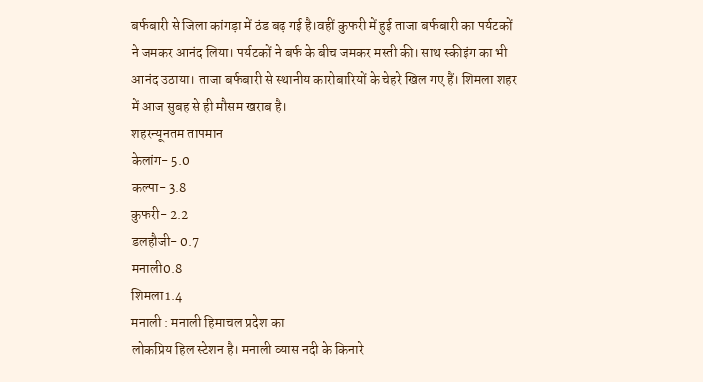बर्फबारी से जिला कांगड़ा में ठंड बढ़ गई है।वहीं कुफरी में हुई ताजा बर्फबारी का पर्यटकों
ने जमकर आनंद लिया। पर्यटकों ने बर्फ के बीच जमकर मस्ती की। साथ स्कीइंग का भी
आनंद उठाया। ताजा बर्फबारी से स्थानीय कारोबारियों के चेहरे खिल गए हैं। शिमला शहर
में आज सुबह से ही मौसम खराब है।
शहरन्यूनतम तापमान
केलांग- 5.0
कल्पा- 3.8
कुफरी- 2.2
डलहौजी- 0.7
मनाली0.8
शिमला1.4
मनाली : मनाली हिमाचल प्रदेश का
लोकप्रिय हिल स्टेशन है। मनाली व्यास नदी के किनारे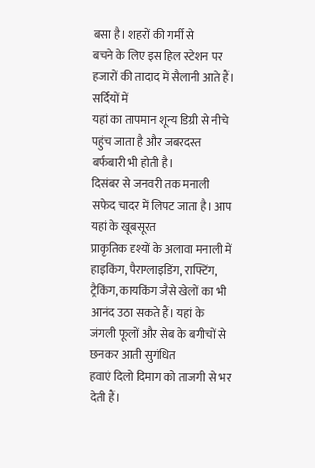बसा है। शहरों की गर्मी से
बचने के लिए इस हिल स्टेशन पर हजारों की तादाद में सैलानी आते हैं। सर्दियों में
यहां का तापमान शून्य डिग्री से नीचे पहुंच जाता है और जबरदस्त बर्फबारी भी होती है।
दिसंबर से जनवरी तक मनाली सफेद चादर में लिपट जाता है। आप यहां के खूबसूरत
प्राकृतिक दृश्यों के अलावा मनाली में हाइकिंग, पैराग्लाइडिंग, राफ्टिंग, ट्रैकिंग, कायकिंग जैसे खेलों का भी
आनंद उठा सकते हैं। यहां के जंगली फूलों और सेब के बगीचों से छनकर आती सुगंधित
हवाएं दिलो दिमाग को ताजगी से भर देती हैं।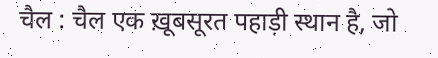चैल : चैल एक ख़ूबसूरत पहाड़ी स्थान है, जो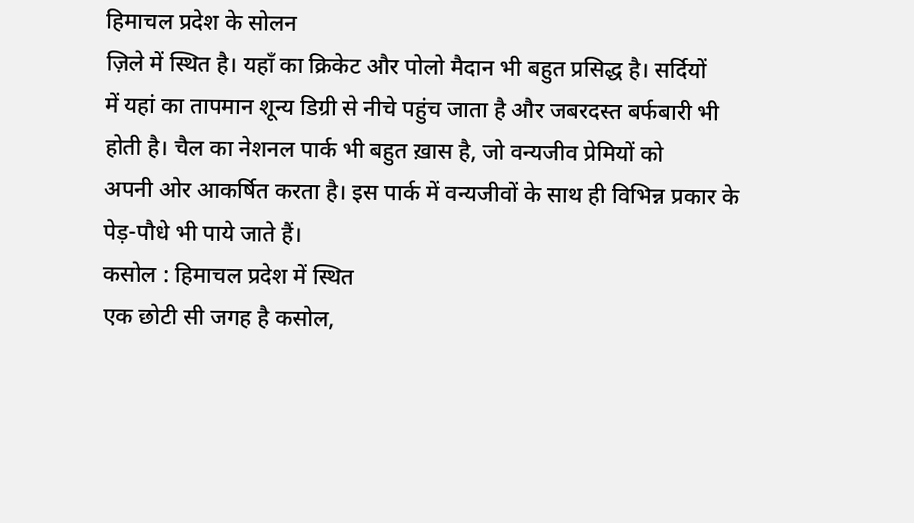हिमाचल प्रदेश के सोलन
ज़िले में स्थित है। यहाँ का क्रिकेट और पोलो मैदान भी बहुत प्रसिद्ध है। सर्दियों
में यहां का तापमान शून्य डिग्री से नीचे पहुंच जाता है और जबरदस्त बर्फबारी भी
होती है। चैल का नेशनल पार्क भी बहुत ख़ास है, जो वन्यजीव प्रेमियों को
अपनी ओर आकर्षित करता है। इस पार्क में वन्यजीवों के साथ ही विभिन्न प्रकार के
पेड़-पौधे भी पाये जाते हैं।
कसोल : हिमाचल प्रदेश में स्थित
एक छोटी सी जगह है कसोल,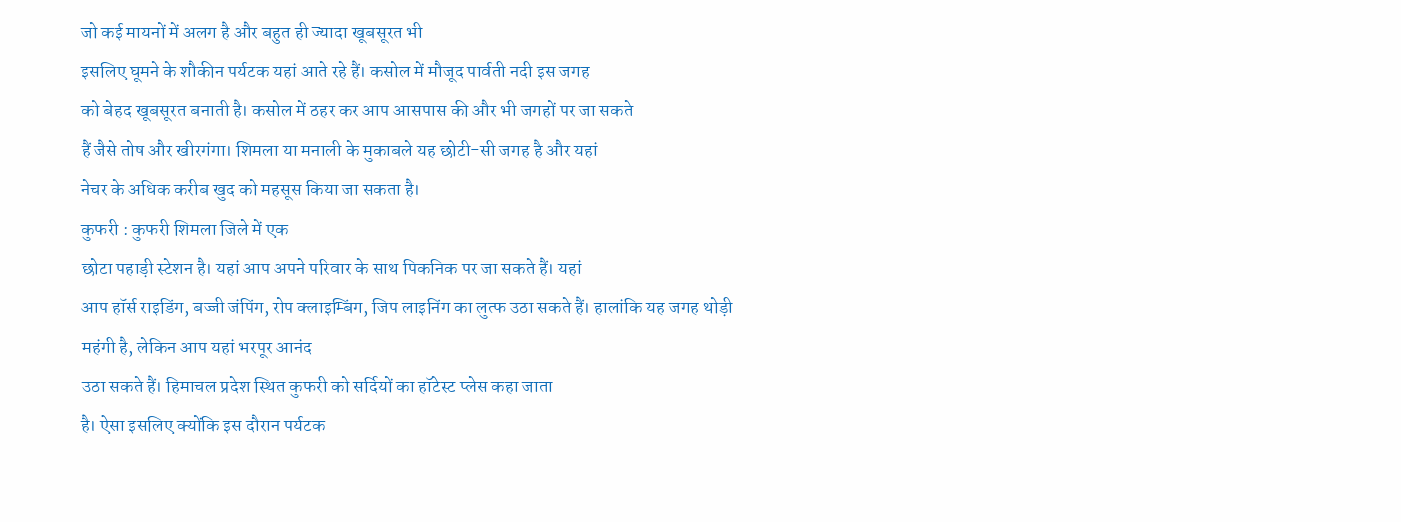जो कई मायनों में अलग है और बहुत ही ज्यादा खूबसूरत भी
इसलिए घूमने के शौकीन पर्यटक यहां आते रहे हैं। कसोल में मौजूद पार्वती नदी इस जगह
को बेहद खूबसूरत बनाती है। कसोल में ठहर कर आप आसपास की और भी जगहों पर जा सकते
हैं जैसे तोष और खीरगंगा। शिमला या मनाली के मुकाबले यह छोटी-सी जगह है और यहां
नेचर के अधिक करीब खुद को महसूस किया जा सकता है।
कुफरी : कुफरी शिमला जिले में एक
छोटा पहाड़ी स्टेशन है। यहां आप अपने परिवार के साथ पिकनिक पर जा सकते हैं। यहां
आप हॉर्स राइडिंग, बज्जी जंपिंग, रोप क्लाइम्बिंग, जिप लाइनिंग का लुत्फ उठा सकते हैं। हालांकि यह जगह थोड़ी
महंगी है, लेकिन आप यहां भरपूर आनंद
उठा सकते हैं। हिमाचल प्रदेश स्थित कुफरी को सर्दियों का हॉटेस्ट प्लेस कहा जाता
है। ऐसा इसलिए क्योंकि इस दौरान पर्यटक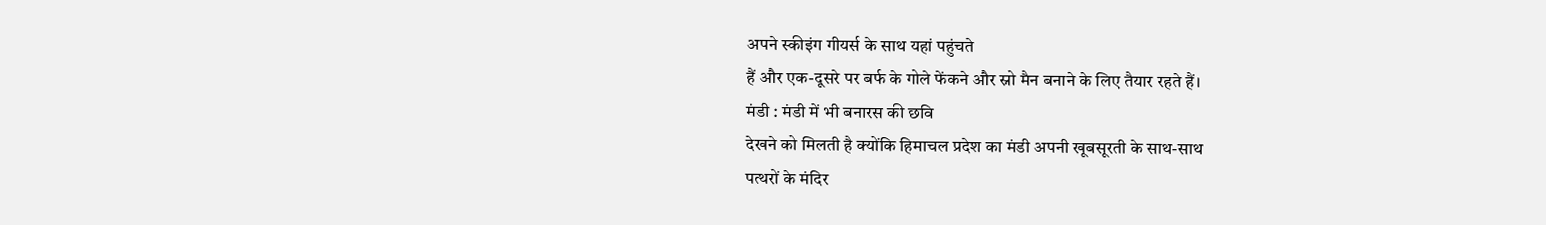अपने स्कीइंग गीयर्स के साथ यहां पहुंचते
हैं और एक-दूसरे पर बर्फ के गोले फेंकने और स्नो मैन बनाने के लिए तैयार रहते हैं।
मंडी : मंडी में भी बनारस की छवि
देखने को मिलती है क्योंकि हिमाचल प्रदेश का मंडी अपनी खूबसूरती के साथ-साथ
पत्थरों के मंदिर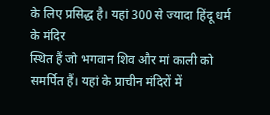के लिए प्रसिद्ध है। यहां 300 से ज्यादा हिंदू धर्म के मंदिर
स्थित हैं जो भगवान शिव और मां काली को समर्पित हैं। यहां के प्राचीन मंदिरों में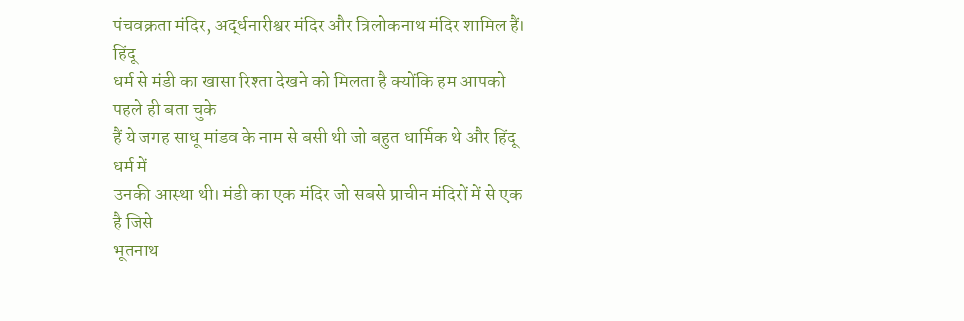पंचवक्रता मंदिर, अर्द्धनारीश्वर मंदिर और त्रिलोकनाथ मंदिर शामिल हैं। हिंदू
धर्म से मंडी का खासा रिश्ता देखने को मिलता है क्योंकि हम आपको पहले ही बता चुके
हैं ये जगह साधू मांडव के नाम से बसी थी जो बहुत धार्मिक थे और हिंदू धर्म में
उनकी आस्था थी। मंडी का एक मंदिर जो सबसे प्राचीन मंदिरों में से एक है जिसे
भूतनाथ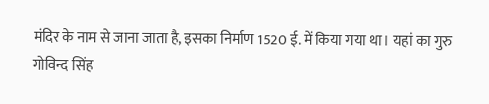मंदिर के नाम से जाना जाता है, इसका निर्माण 1520 ई. में किया गया था। यहां का गुरु
गोविन्द सिंह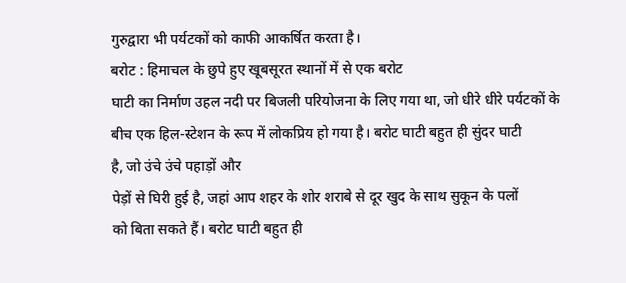गुरुद्वारा भी पर्यटकों को काफी आकर्षित करता है।
बरोट : हिमाचल के छुपे हुए खूबसूरत स्थानों में से एक बरोट
घाटी का निर्माण उहल नदी पर बिजली परियोजना के लिए गया था, जो धीरे धीरे पर्यटकों के
बीच एक हिल-स्टेशन के रूप में लोकप्रिय हो गया है। बरोट घाटी बहुत ही सुंदर घाटी
है, जो उंचे उंचे पहाड़ों और
पेड़ों से घिरी हुई है, जहां आप शहर के शोर शराबे से दूर खुद के साथ सुकून के पलों
को बिता सकते हैं। बरोट घाटी बहुत ही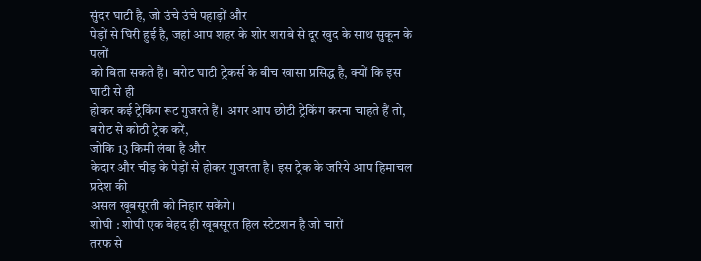सुंदर घाटी है, जो उंचे उंचे पहाड़ों और
पेड़ों से घिरी हुई है, जहां आप शहर के शोर शराबे से दूर खुद के साथ सुकून के पलों
को बिता सकते हैं। बरोट घाटी ट्रेकर्स के बीच खासा प्रसिद्ध है, क्यों कि इस घाटी से ही
होकर कई ट्रेकिंग रूट गुजरते हैं। अगर आप छोटी ट्रेकिंग करना चाहते हैं तो,
बरोट से कोठी ट्रेक करें,
जोकि 13 किमी लंबा है और
केदार और चीड़ के पेड़ों से होकर गुजरता है। इस ट्रेक के जरिये आप हिमाचल प्रदेश की
असल खूबसूरती को निहार सकेंगे।
शोघी : शोघी एक बेहद ही खूबसूरत हिल स्टेटशन है जो चारों
तरफ से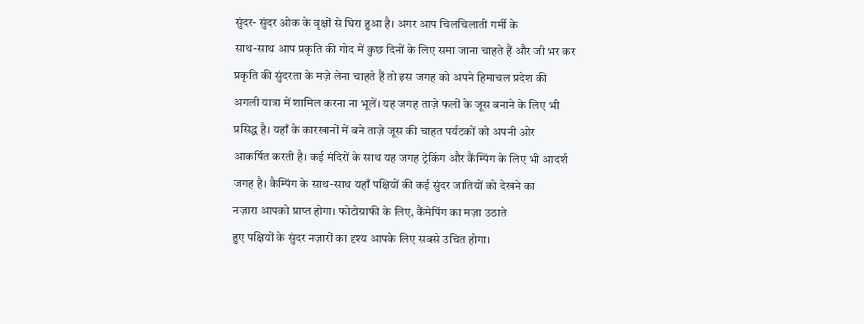सुंदर- सुंदर ओक के वृक्षों से घिरा हुआ है। अगर आप चिलचिलाती गर्मी के
साथ-साथ आप प्रकृति की गोद में कुछ दिनों के लिए समा जाना चाहते हैं और जी भर कर
प्रकृति की सुंदरता के मज़े लेना चाहते हैं तो इस जगह को अपने हिमाचल प्रदेश की
अगली यात्रा में शामिल करना ना भूलें। यह जगह ताज़े फलों के जूस बनाने के लिए भी
प्रसिद्ध है। यहाँ के कारखानों में बने ताज़े जूस की चाहत पर्यटकों को अपनी ओर
आकर्षित करती है। कई मंदिरों के साथ यह जगह ट्रेकिंग और कैंम्पिंग के लिए भी आदर्श
जगह है। कैम्पिंग के साथ-साथ यहाँ पक्षियों की कई सुंदर जातियों को देखने का
नज़ारा आपको प्राप्त होगा। फोटोग्राफी के लिए, कैंमेपिंग का मज़ा उठाते
हुए पक्षियों के सुंदर नज़ारों का दृश्य आपके लिए सबसे उचित होगा।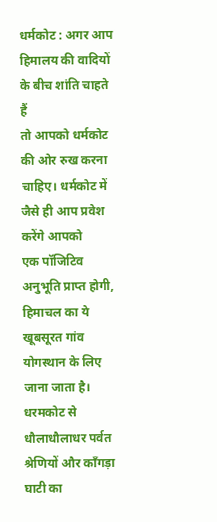धर्मकोट : अगर आप हिमालय की वादियों के बीच शांति चाहते हैं
तो आपको धर्मकोट की ओर रुख करना चाहिए। धर्मकोट में जैसे ही आप प्रवेश करेंगे आपको
एक पॉजिटिव अनुभूति प्राप्त होगी, हिमाचल का ये खूबसूरत गांव योगस्थान के लिए जाना जाता है।
धरमकोट से धौलाधौलाधर पर्वत श्रेणियों और काँगड़ा घाटी का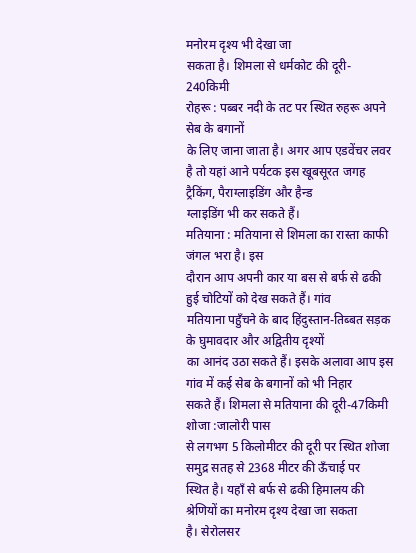मनोरम दृश्य भी देखा जा
सकता है। शिमला से धर्मकोट की दूरी- 240किमी
रोहरू : पब्बर नदी के तट पर स्थित रुहरू अपने सेब के बगानों
के लिए जाना जाता है। अगर आप एडवेंचर लवर है तो यहां आने पर्यटक इस खूबसूरत जगह
ट्रैकिंग, पैराग्लाइडिंग और हैन्ड
ग्लाइडिंग भी कर सकते हैं।
मतियाना : मतियाना से शिमला का रास्ता काफी जंगल भरा है। इस
दौरान आप अपनी कार या बस से बर्फ से ढकी हुई चोटियों को देख सकते हैं। गांव
मतियाना पहुँचने के बाद हिंदुस्तान-तिब्बत सड़क के घुमावदार और अद्वितीय दृश्यों
का आनंद उठा सकते हैं। इसके अलावा आप इस गांव में कई सेब के बगानों को भी निहार
सकते हैं। शिमला से मतियाना की दूरी-47किमी
शोजा :जालोरी पास
से लगभग 5 किलोमीटर की दूरी पर स्थित शोजा समुद्र सतह से 2368 मीटर की ऊँचाई पर
स्थित है। यहाँ से बर्फ से ढकी हिमालय की श्रेणियों का मनोरम दृश्य देखा जा सकता
है। सेरोलसर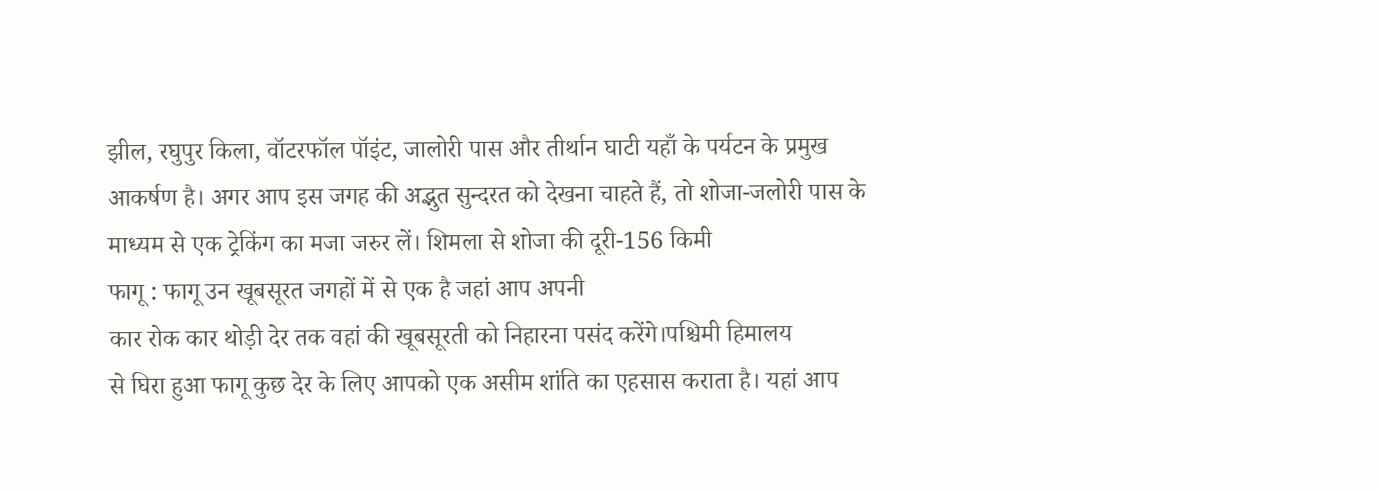झील, रघुपुर किला, वॉटरफॉल पॉइंट, जालोरी पास और तीर्थान घाटी यहाँ के पर्यटन के प्रमुख
आकर्षण है। अगर आप इस जगह की अद्भुत सुन्दरत को देखना चाहते हैं, तो शोजा-जलोरी पास के
माध्यम से एक ट्रेकिंग का मजा जरुर लें। शिमला से शोजा की दूरी-156 किमी
फागू : फागू उन खूबसूरत जगहों में से एक है जहां आप अपनी
कार रोक कार थोड़ी देर तक वहां की खूबसूरती को निहारना पसंद करेंगे।पश्चिमी हिमालय
से घिरा हुआ फागू कुछ देर के लिए आपको एक असीम शांति का एहसास कराता है। यहां आप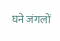घने जंगलों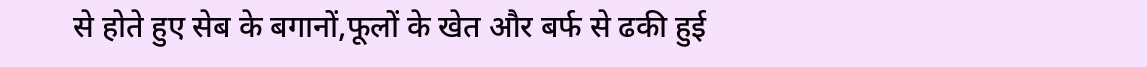से होते हुए सेब के बगानों,फूलों के खेत और बर्फ से ढकी हुई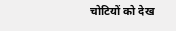चोटियों को देख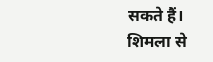सकते हैं।
शिमला से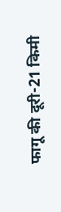फागू की दूरी-21 किमी